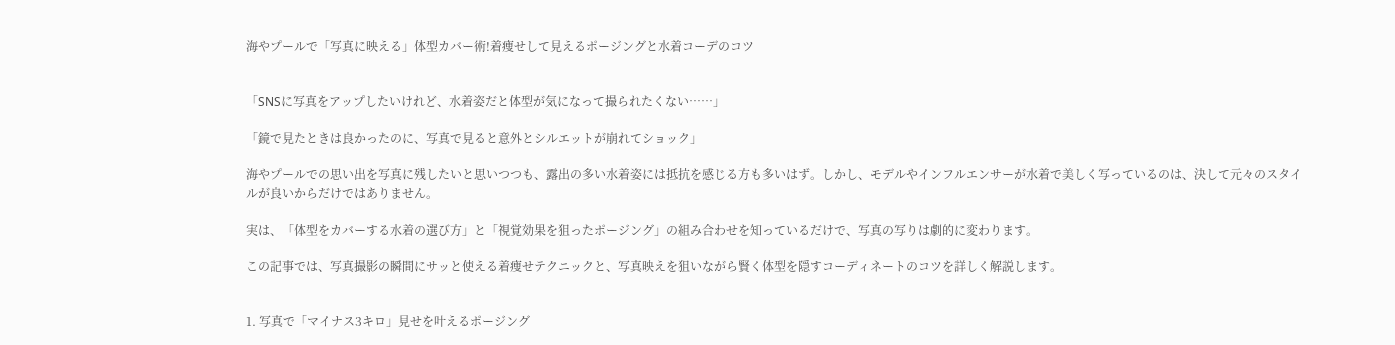海やプールで「写真に映える」体型カバー術!着痩せして見えるポージングと水着コーデのコツ


「SNSに写真をアップしたいけれど、水着姿だと体型が気になって撮られたくない……」

「鏡で見たときは良かったのに、写真で見ると意外とシルエットが崩れてショック」

海やプールでの思い出を写真に残したいと思いつつも、露出の多い水着姿には抵抗を感じる方も多いはず。しかし、モデルやインフルエンサーが水着で美しく写っているのは、決して元々のスタイルが良いからだけではありません。

実は、「体型をカバーする水着の選び方」と「視覚効果を狙ったポージング」の組み合わせを知っているだけで、写真の写りは劇的に変わります。

この記事では、写真撮影の瞬間にサッと使える着痩せテクニックと、写真映えを狙いながら賢く体型を隠すコーディネートのコツを詳しく解説します。


1. 写真で「マイナス3キロ」見せを叶えるポージング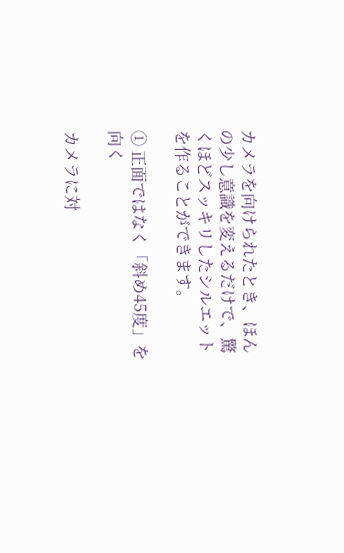カメラを向けられたとき、ほんの少し意識を変えるだけで、驚くほどスッキリしたシルエットを作ることができます。

① 正面ではなく「斜め45度」を向く

カメラに対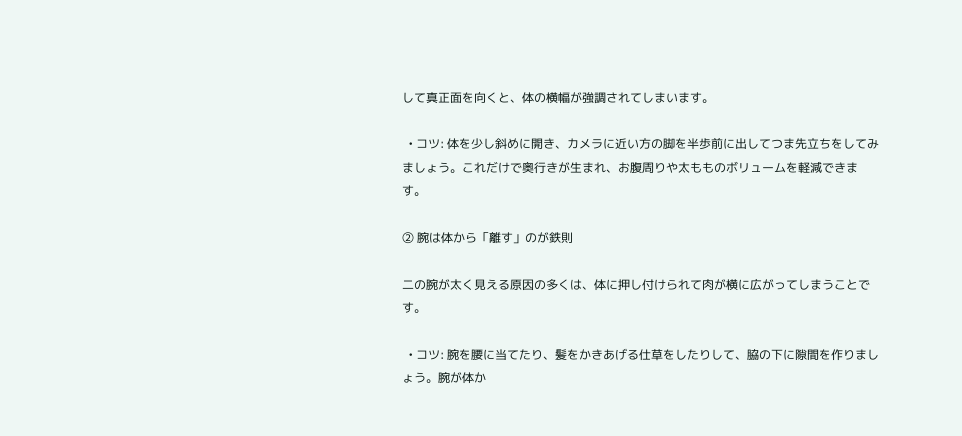して真正面を向くと、体の横幅が強調されてしまいます。

  • コツ: 体を少し斜めに開き、カメラに近い方の脚を半歩前に出してつま先立ちをしてみましょう。これだけで奥行きが生まれ、お腹周りや太もものボリュームを軽減できます。

② 腕は体から「離す」のが鉄則

二の腕が太く見える原因の多くは、体に押し付けられて肉が横に広がってしまうことです。

  • コツ: 腕を腰に当てたり、髪をかきあげる仕草をしたりして、脇の下に隙間を作りましょう。腕が体か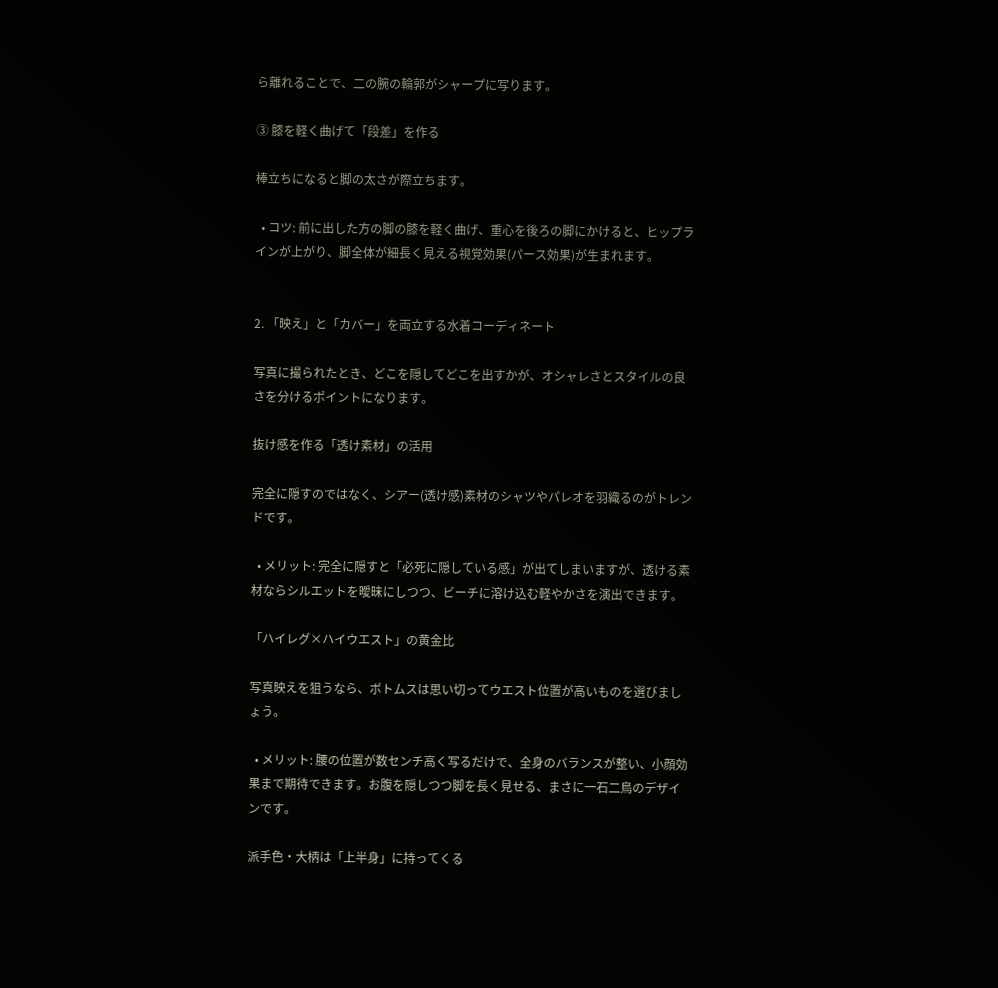ら離れることで、二の腕の輪郭がシャープに写ります。

③ 膝を軽く曲げて「段差」を作る

棒立ちになると脚の太さが際立ちます。

  • コツ: 前に出した方の脚の膝を軽く曲げ、重心を後ろの脚にかけると、ヒップラインが上がり、脚全体が細長く見える視覚効果(パース効果)が生まれます。


2. 「映え」と「カバー」を両立する水着コーディネート

写真に撮られたとき、どこを隠してどこを出すかが、オシャレさとスタイルの良さを分けるポイントになります。

抜け感を作る「透け素材」の活用

完全に隠すのではなく、シアー(透け感)素材のシャツやパレオを羽織るのがトレンドです。

  • メリット: 完全に隠すと「必死に隠している感」が出てしまいますが、透ける素材ならシルエットを曖昧にしつつ、ビーチに溶け込む軽やかさを演出できます。

「ハイレグ×ハイウエスト」の黄金比

写真映えを狙うなら、ボトムスは思い切ってウエスト位置が高いものを選びましょう。

  • メリット: 腰の位置が数センチ高く写るだけで、全身のバランスが整い、小顔効果まで期待できます。お腹を隠しつつ脚を長く見せる、まさに一石二鳥のデザインです。

派手色・大柄は「上半身」に持ってくる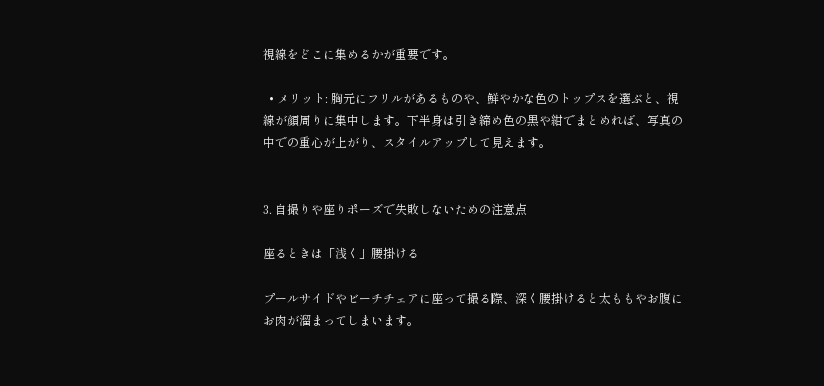視線をどこに集めるかが重要です。

  • メリット: 胸元にフリルがあるものや、鮮やかな色のトップスを選ぶと、視線が顔周りに集中します。下半身は引き締め色の黒や紺でまとめれば、写真の中での重心が上がり、スタイルアップして見えます。


3. 自撮りや座りポーズで失敗しないための注意点

座るときは「浅く」腰掛ける

プールサイドやビーチチェアに座って撮る際、深く腰掛けると太ももやお腹にお肉が溜まってしまいます。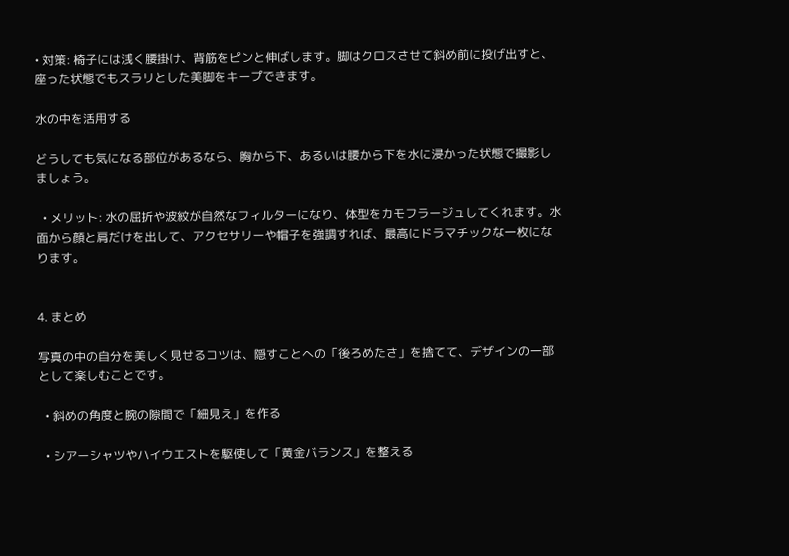• 対策: 椅子には浅く腰掛け、背筋をピンと伸ばします。脚はクロスさせて斜め前に投げ出すと、座った状態でもスラリとした美脚をキープできます。

水の中を活用する

どうしても気になる部位があるなら、胸から下、あるいは腰から下を水に浸かった状態で撮影しましょう。

  • メリット: 水の屈折や波紋が自然なフィルターになり、体型をカモフラージュしてくれます。水面から顔と肩だけを出して、アクセサリーや帽子を強調すれば、最高にドラマチックな一枚になります。


4. まとめ

写真の中の自分を美しく見せるコツは、隠すことへの「後ろめたさ」を捨てて、デザインの一部として楽しむことです。

  • 斜めの角度と腕の隙間で「細見え」を作る

  • シアーシャツやハイウエストを駆使して「黄金バランス」を整える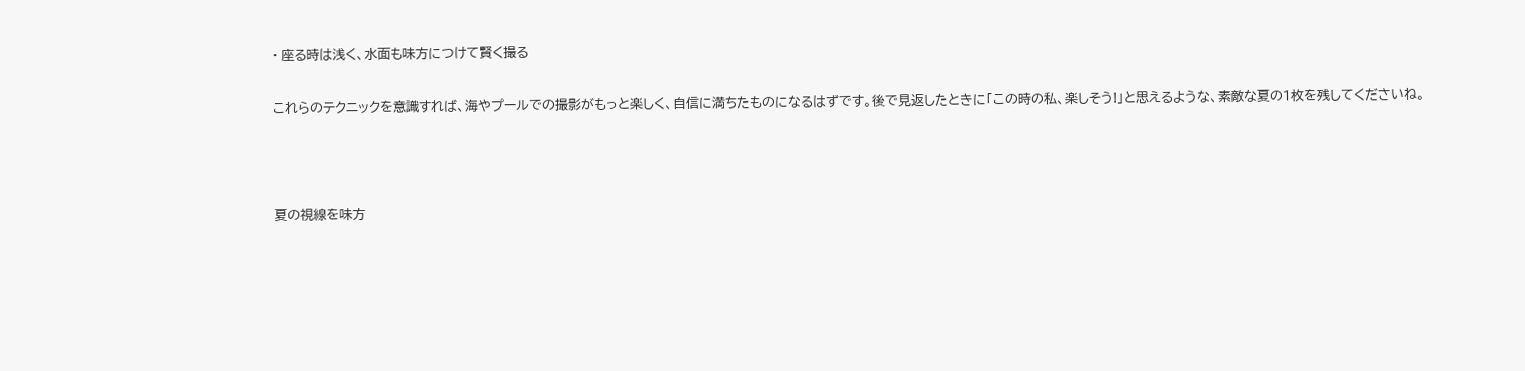• 座る時は浅く、水面も味方につけて賢く撮る

これらのテクニックを意識すれば、海やプールでの撮影がもっと楽しく、自信に満ちたものになるはずです。後で見返したときに「この時の私、楽しそう!」と思えるような、素敵な夏の1枚を残してくださいね。



夏の視線を味方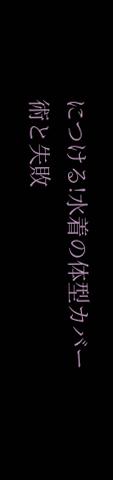につける!水着の体型カバー術と失敗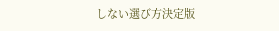しない選び方決定版